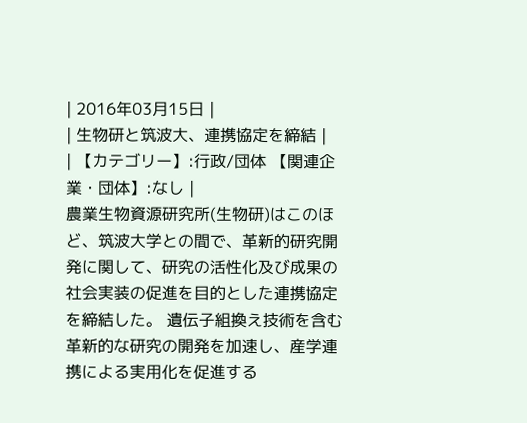| 2016年03月15日 |
| 生物研と筑波大、連携協定を締結 |
| 【カテゴリー】:行政/団体 【関連企業・団体】:なし |
農業生物資源研究所(生物研)はこのほど、筑波大学との間で、革新的研究開発に関して、研究の活性化及び成果の社会実装の促進を目的とした連携協定を締結した。 遺伝子組換え技術を含む革新的な研究の開発を加速し、産学連携による実用化を促進する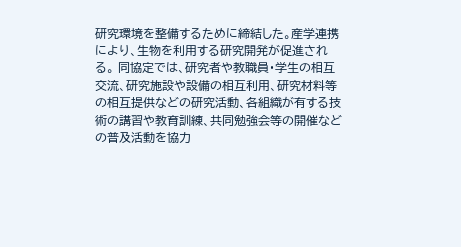研究環境を整備するために締結した。産学連携により、生物を利用する研究開発が促進される。 同協定では、研究者や教職員・学生の相互交流、研究施設や設備の相互利用、研究材料等の相互提供などの研究活動、各組織が有する技術の講習や教育訓練、共同勉強会等の開催などの普及活動を協力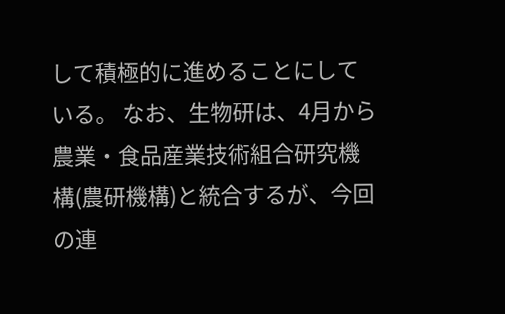して積極的に進めることにしている。 なお、生物研は、4月から農業・食品産業技術組合研究機構(農研機構)と統合するが、今回の連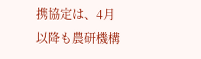携協定は、4月以降も農研機構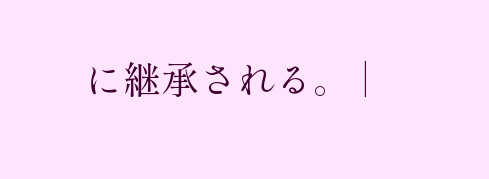に継承される。 |